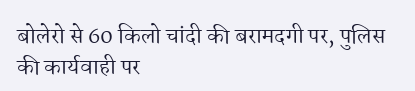बोलेरो से 60 किलो चांदी की बरामदगी पर, पुलिस की कार्यवाही पर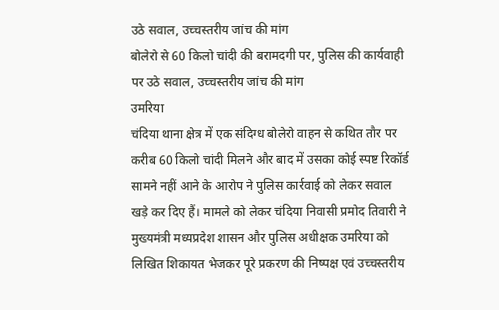उठे सवाल, उच्चस्तरीय जांच की मांग
बोलेरो से 60 किलो चांदी की बरामदगी पर, पुलिस की कार्यवाही पर उठे सवाल, उच्चस्तरीय जांच की मांग
उमरिया
चंदिया थाना क्षेत्र में एक संदिग्ध बोलेरो वाहन से कथित तौर पर करीब 60 किलो चांदी मिलने और बाद में उसका कोई स्पष्ट रिकॉर्ड सामने नहीं आने के आरोप ने पुलिस कार्रवाई को लेकर सवाल खड़े कर दिए हैं। मामले को लेकर चंदिया निवासी प्रमोद तिवारी ने मुख्यमंत्री मध्यप्रदेश शासन और पुलिस अधीक्षक उमरिया को लिखित शिकायत भेजकर पूरे प्रकरण की निष्पक्ष एवं उच्चस्तरीय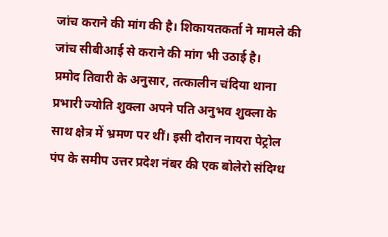जांच कराने की मांग की है। शिकायतकर्ता ने मामले की जांच सीबीआई से कराने की मांग भी उठाई है।
प्रमोद तिवारी के अनुसार, तत्कालीन चंदिया थाना प्रभारी ज्योति शुक्ला अपने पति अनुभव शुक्ला के साथ क्षेत्र में भ्रमण पर थीं। इसी दौरान नायरा पेट्रोल पंप के समीप उत्तर प्रदेश नंबर की एक बोलेरो संदिग्ध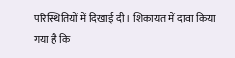परिस्थितियों में दिखाई दी। शिकायत में दावा किया गया है कि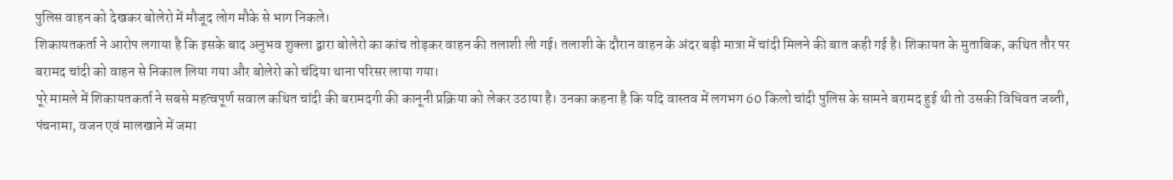पुलिस वाहन को देखकर बोलेरो में मौजूद लोग मौके से भाग निकले।
शिकायतकर्ता ने आरोप लगाया है कि इसके बाद अनुभव शुक्ला द्वारा बोलेरो का कांच तोड़कर वाहन की तलाशी ली गई। तलाशी के दौरान वाहन के अंदर बड़ी मात्रा में चांदी मिलने की बात कही गई है। शिकायत के मुताबिक, कथित तौर पर बरामद चांदी को वाहन से निकाल लिया गया और बोलेरो को चंदिया थाना परिसर लाया गया।
पूरे मामले में शिकायतकर्ता ने सबसे महत्वपूर्ण सवाल कथित चांदी की बरामदगी की कानूनी प्रक्रिया को लेकर उठाया है। उनका कहना है कि यदि वास्तव में लगभग 60 किलो चांदी पुलिस के सामने बरामद हुई थी तो उसकी विधिवत जब्ती, पंचनामा, वजन एवं मालखाने में जमा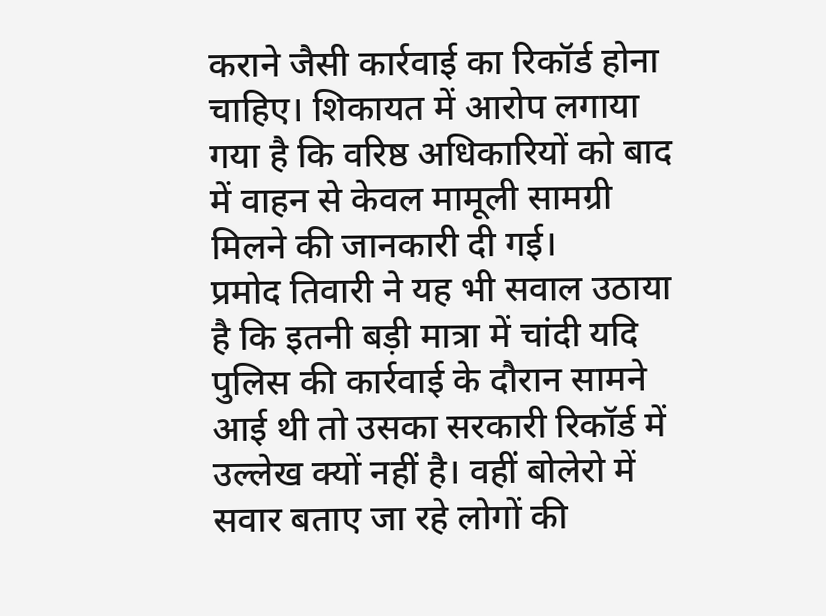कराने जैसी कार्रवाई का रिकॉर्ड होना चाहिए। शिकायत में आरोप लगाया गया है कि वरिष्ठ अधिकारियों को बाद में वाहन से केवल मामूली सामग्री मिलने की जानकारी दी गई।
प्रमोद तिवारी ने यह भी सवाल उठाया है कि इतनी बड़ी मात्रा में चांदी यदि पुलिस की कार्रवाई के दौरान सामने आई थी तो उसका सरकारी रिकॉर्ड में उल्लेख क्यों नहीं है। वहीं बोलेरो में सवार बताए जा रहे लोगों की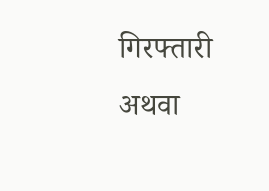गिरफ्तारी अथवा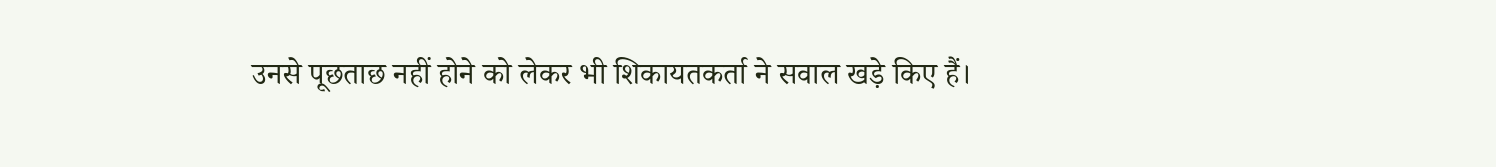उनसे पूछताछ नहीं होने को लेकर भी शिकायतकर्ता ने सवाल खड़े किए हैं।